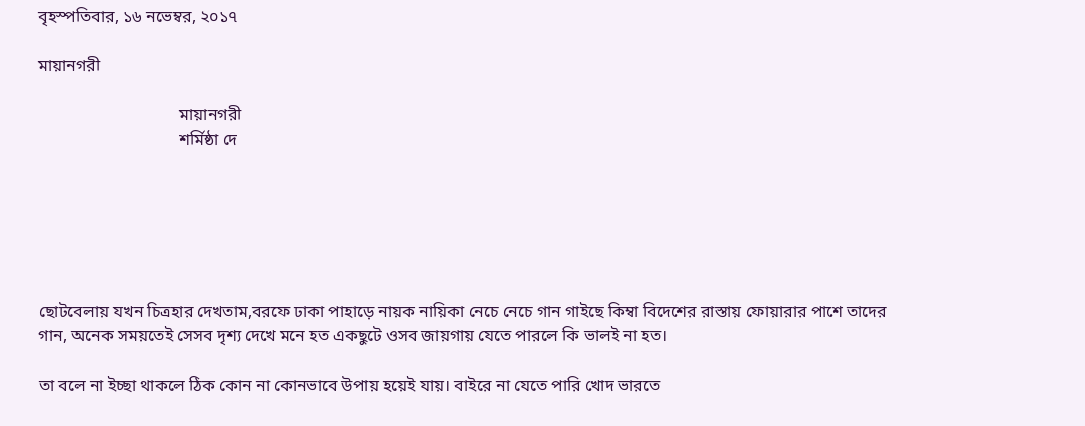বৃহস্পতিবার, ১৬ নভেম্বর, ২০১৭

মায়ানগরী

                                  মায়ানগরী
                                  শর্মিষ্ঠা দে






ছোটবেলায় যখন চিত্রহার দেখতাম,বরফে ঢাকা পাহাড়ে নায়ক নায়িকা নেচে নেচে গান গাইছে কিম্বা বিদেশের রাস্তায় ফোয়ারার পাশে তাদের গান, অনেক সময়তেই সেসব দৃশ্য দেখে মনে হত একছুটে ওসব জায়গায় যেতে পারলে কি ভালই না হত।

তা বলে না ইচ্ছা থাকলে ঠিক কোন না কোনভাবে উপায় হয়েই যায়। বাইরে না যেতে পারি খোদ ভারতে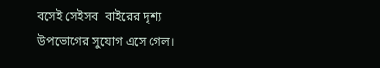বসেই সেইসব  বাইরের দৃশ্য উপভোগের সুযোগ এসে গেল।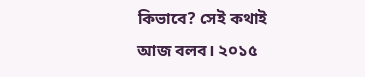কিভাবে? সেই কথাই আজ বলব। ২০১৫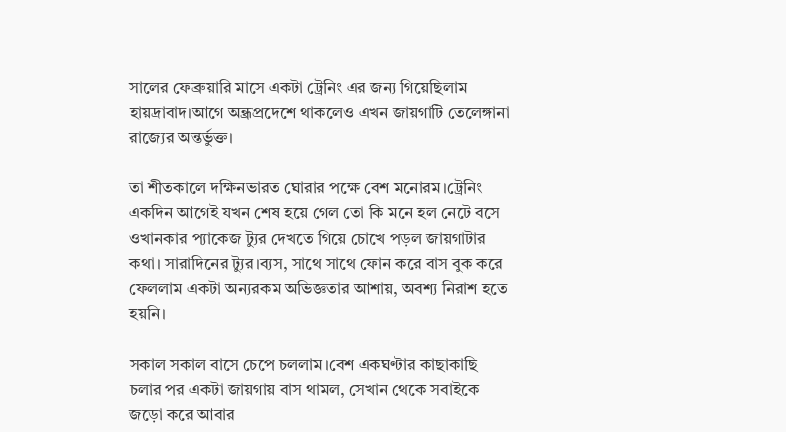সালের ফেব্রুয়ারি মাসে একটা ট্রেনিং এর জন্য গিয়েছিলাম হায়দ্রাবাদ।আগে অন্ধ্রপ্রদেশে থাকলেও এখন জায়গাটি তেলেঙ্গানা রাজ্যের অন্তর্ভুক্ত।

তা শীতকালে দক্ষিনভারত ঘোরার পক্ষে বেশ মনোরম।ট্রেনিং একদিন আগেই যখন শেষ হয়ে গেল তো কি মনে হল নেটে বসে ওখানকার প্যাকেজ ট্যুর দেখতে গিয়ে চোখে পড়ল জায়গাটার কথা। সারাদিনের ট্যুর।ব্যস, সাথে সাথে ফোন করে বাস বুক করে ফেললাম একটা অন্যরকম অভিজ্ঞতার আশায়, অবশ্য নিরাশ হতে হয়নি।

সকাল সকাল বাসে চেপে চললাম।বেশ একঘণ্টার কাছাকাছি চলার পর একটা জায়গায় বাস থামল, সেখান থেকে সবাইকে জড়ো করে আবার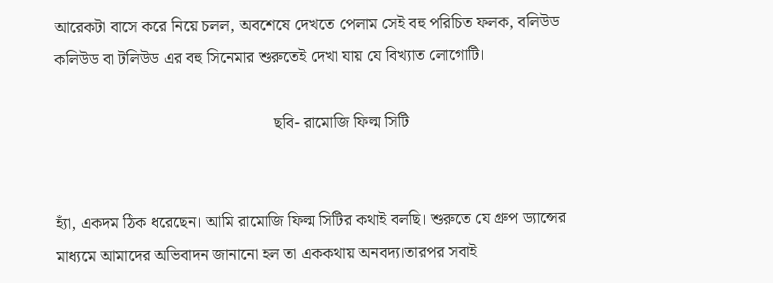আরেকটা বাসে করে নিয়ে চলল, অবশেষে দেখতে পেলাম সেই বহু পরিচিত ফলক, বলিউড কলিউড বা টলিউড এর বহু সিনেমার শুরুতেই দেখা যায় যে বিখ্যাত লোগোটি।

                                                     ছবি- রামোজি ফিল্ম সিটি


হ্যাঁ, একদম ঠিক ধরেছেন। আমি রামোজি ফিল্ম সিটির কথাই বলছি। শুরুতে যে গ্রুপ ড্যান্সের মাধ্যমে আমাদের অভিবাদন জানানো হল তা এককথায় অনবদ্য।তারপর সবাই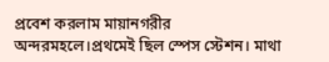প্রবেশ করলাম মায়ানগরীর অন্দরমহলে।প্রথমেই ছিল স্পেস স্টেশন। মাথা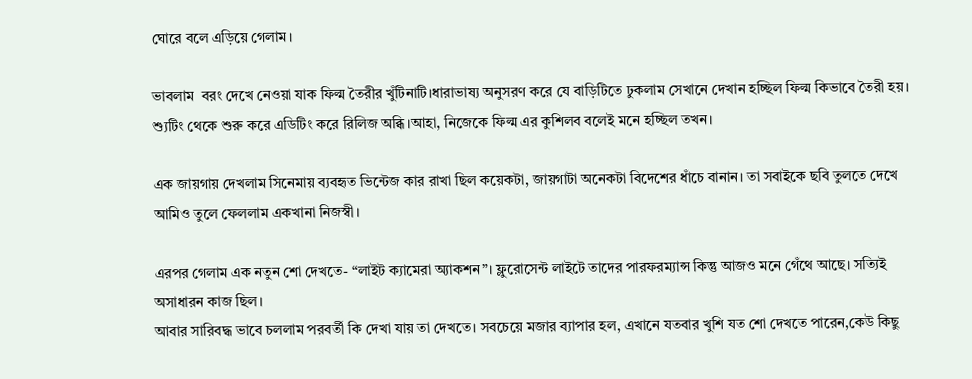ঘোরে বলে এড়িয়ে গেলাম।

ভাবলাম  বরং দেখে নেওয়া যাক ফিল্ম তৈরীর খুঁটিনাটি।ধারাভাষ্য অনুসরণ করে যে বাড়িটিতে ঢুকলাম সেখানে দেখান হচ্ছিল ফিল্ম কিভাবে তৈরী হয়। শ্যুটিং থেকে শুরু করে এডিটিং করে রিলিজ অব্ধি।আহা, নিজেকে ফিল্ম এর কুশিলব বলেই মনে হচ্ছিল তখন।

এক জায়গায় দেখলাম সিনেমায় ব্যবহৃত ভিন্টেজ কার রাখা ছিল কয়েকটা, জায়গাটা অনেকটা বিদেশের ধাঁচে বানান। তা সবাইকে ছবি তুলতে দেখে আমিও তুলে ফেললাম একখানা নিজস্বী।

এরপর গেলাম এক নতুন শো দেখতে- “লাইট ক্যামেরা অ্যাকশন”। ফ্লুরোসেন্ট লাইটে তাদের পারফরম্যান্স কিন্তু আজও মনে গেঁথে আছে। সত্যিই অসাধারন কাজ ছিল।
আবার সারিবদ্ধ ভাবে চললাম পরবর্তী কি দেখা যায় তা দেখতে। সবচেয়ে মজার ব্যাপার হল, এখানে যতবার খুশি যত শো দেখতে পারেন,কেউ কিছু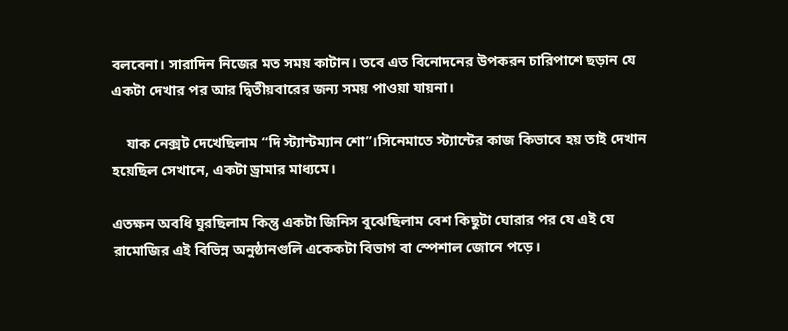বলবেনা। সারাদিন নিজের মত সময় কাটান। তবে এত বিনোদনের উপকরন চারিপাশে ছড়ান যে একটা দেখার পর আর দ্বিতীয়বারের জন্য সময় পাওয়া যায়না।

    যাক নেক্সট দেখেছিলাম “দি স্ট্যান্টম্যান শো”।সিনেমাতে স্ট্যান্টের কাজ কিভাবে হয় তাই দেখান হয়েছিল সেখানে, একটা ড্রামার মাধ্যমে।

এতক্ষন অবধি ঘুরছিলাম কিন্তু একটা জিনিস বুঝেছিলাম বেশ কিছুটা ঘোরার পর যে এই যে রামোজির এই বিভিন্ন অনুষ্ঠানগুলি একেকটা বিভাগ বা স্পেশাল জোনে পড়ে।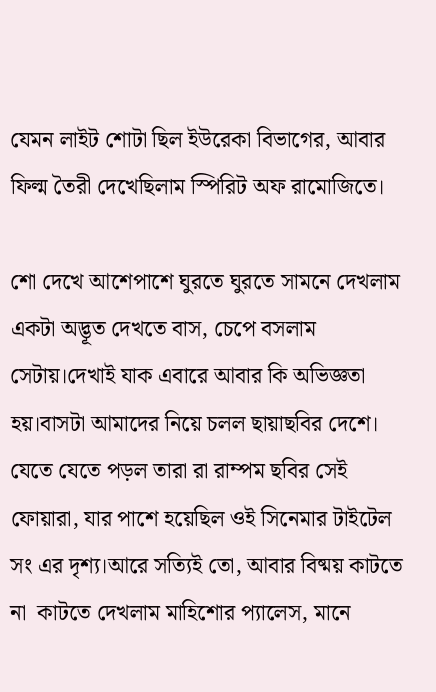যেমন লাইট শোটা ছিল ইউরেকা বিভাগের, আবার ফিল্ম তৈরী দেখেছিলাম স্পিরিট অফ রামোজিতে।

শো দেখে আশেপাশে ঘুরতে ঘুরতে সামনে দেখলাম একটা অদ্ভূত দেখতে বাস, চেপে বসলাম সেটায়।দেখাই যাক এবারে আবার কি অভিজ্ঞতা হয়।বাসটা আমাদের নিয়ে চলল ছায়াছবির দেশে। যেতে যেতে পড়ল তারা রা রাম্পম ছবির সেই ফোয়ারা, যার পাশে হয়েছিল ওই সিনেমার টাইটেল সং এর দৃশ্য।আরে সত্যিই তো, আবার বিষ্ময় কাটতে না  কাটতে দেখলাম মাহিশোর প্যালেস, মানে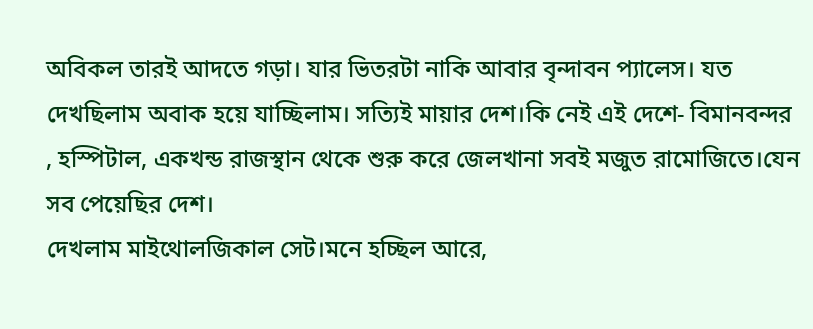অবিকল তারই আদতে গড়া। যার ভিতরটা নাকি আবার বৃন্দাবন প্যালেস। যত দেখছিলাম অবাক হয়ে যাচ্ছিলাম। সত্যিই মায়ার দেশ।কি নেই এই দেশে- বিমানবন্দর , হস্পিটাল, একখন্ড রাজস্থান থেকে শুরু করে জেলখানা সবই মজুত রামোজিতে।যেন সব পেয়েছির দেশ।
দেখলাম মাইথোলজিকাল সেট।মনে হচ্ছিল আরে,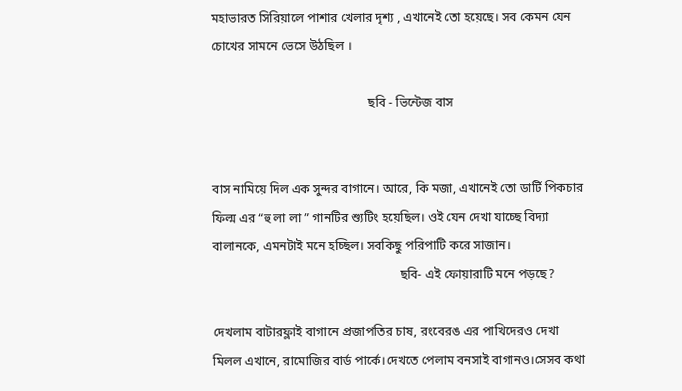মহাভারত সিরিয়ালে পাশার খেলার দৃশ্য , এখানেই তো হয়েছে। সব কেমন যেন চোখের সামনে ভেসে উঠছিল ।

                                                  ছবি - ভিন্টেজ বাস


বাস নামিয়ে দিল এক সুন্দর বাগানে। আরে, কি মজা, এখানেই তো ডার্টি পিকচার ফিল্ম এর “হু লা লা ” গানটির শ্যুটিং হয়েছিল। ওই যেন দেখা যাচ্ছে বিদ্যা বালানকে, এমনটাই মনে হচ্ছিল। সবকিছু পরিপাটি করে সাজান।
                                                            ছবি- এই ফোয়ারাটি মনে পড়ছে?

দেখলাম বাটারফ্লাই বাগানে প্রজাপতির চাষ, রংবেরঙ এর পাখিদেরও দেখা মিলল এখানে, রামোজির বার্ড পার্কে।দেখতে পেলাম বনসাই বাগানও।সেসব কথা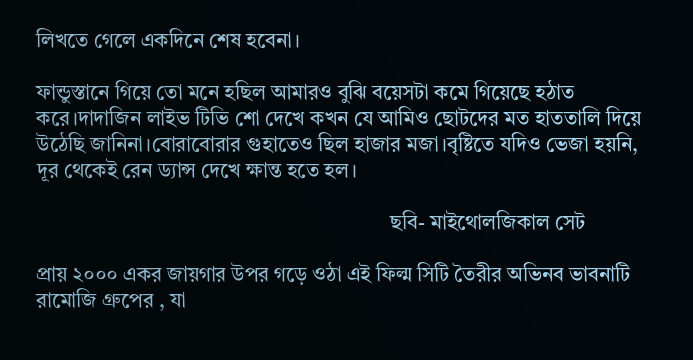লিখতে গেলে একদিনে শেষ হবেনা।

ফান্ডুস্তানে গিয়ে তো মনে হছিল আমারও বুঝি বয়েসটা কমে গিয়েছে হঠাত করে।দাদাজিন লাইভ টিভি শো দেখে কখন যে আমিও ছোটদের মত হাততালি দিয়ে উঠেছি জানিনা।বোরাবোরার গুহাতেও ছিল হাজার মজা।বৃষ্টিতে যদিও ভেজা হয়নি, দূর থেকেই রেন ড্যান্স দেখে ক্ষান্ত হতে হল।

                                                                    ছবি- মাইথোলজিকাল সেট

প্রায় ২০০০ একর জায়গার উপর গড়ে ওঠা এই ফিল্ম সিটি তৈরীর অভিনব ভাবনাটি রামোজি গ্রুপের , যা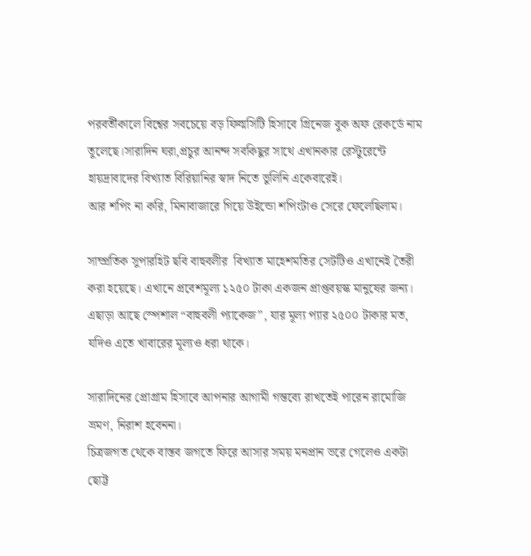পরবর্তীকালে বিশ্বের সবচেয়ে বড় ফিল্মসিটি হিসাবে গ্রিনেজ বুক অফ রেকর্ডে নাম তুলেছে।সারাদিন ঘরা,প্রচুর আনন্দ সবকিছুর সাথে এখানকার রেস্টুরেন্টে হায়দ্রাবাদের বিখ্যাত বিরিয়ানির স্বাদ নিতে ভুলিনি একেবারেই।
আর শপিং না করি, মিনাবাজারে গিয়ে উইন্ডো শপিংটাও সেরে ফেলেছিলাম।

সাম্প্রতিক সুপারহিট ছবি বাহুবলীর  বিখ্যাত মাহেশমতির সেটটিও এখানেই তৈরী করা হয়েছে। এখানে প্রবেশমূল্য ১২৫০ টাকা একজন প্রাপ্তবয়স্ক মানুষের জন্য। এছাড়া আছে স্পেশাল “বাহুবলী প্যাকেজ”, যার মূল্য প্যার ২৫০০ টাকার মত, যদিও এতে খাবারের মূল্যও ধরা থাকে।

সারাদিনের প্রোগ্রাম হিসাবে আপনার আগামী গন্তব্যে রাখতেই পারেন রামোজি ভ্রমণ, নিরাশ হবেননা।
চিত্রজগত থেকে বাস্তব জগতে ফিরে আসার সময় মনপ্রান ভরে গেলেও একটা ছোট্ট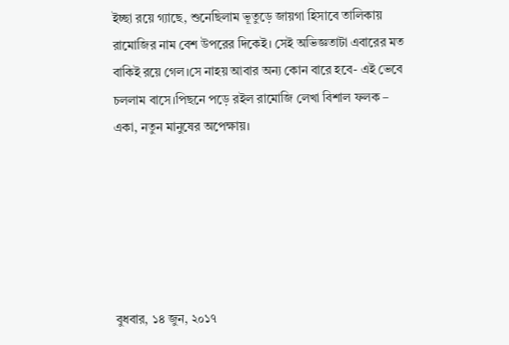ইচ্ছা রয়ে গ্যাছে, শুনেছিলাম ভূতুড়ে জায়গা হিসাবে তালিকায় রামোজির নাম বেশ উপরের দিকেই। সেই অভিজ্ঞতাটা এবারের মত বাকিই রয়ে গেল।সে নাহয় আবার অন্য কোন বারে হবে- এই ভেবে চললাম বাসে।পিছনে পড়ে রইল রামোজি লেখা বিশাল ফলক – একা, নতুন মানুষের অপেক্ষায়।






বুধবার, ১৪ জুন, ২০১৭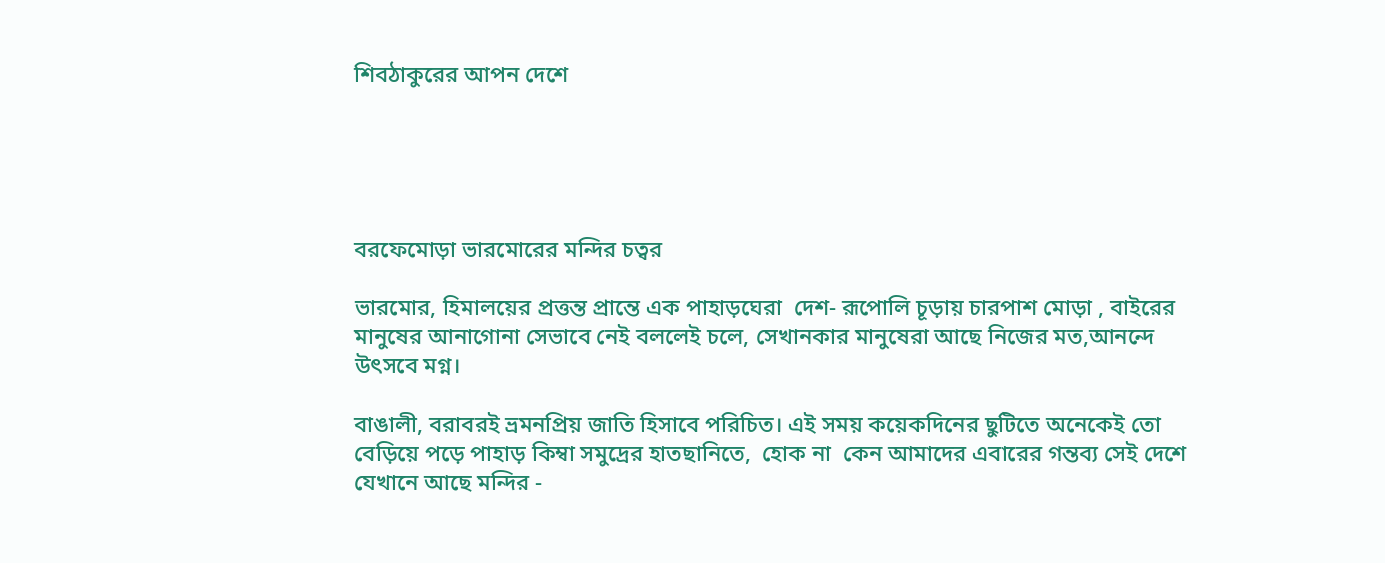শিবঠাকুরের আপন দেশে





বরফেমোড়া ভারমোরের মন্দির চত্বর

ভারমোর, হিমালয়ের প্রত্তন্ত প্রান্তে এক পাহাড়ঘেরা  দেশ- রূপোলি চূড়ায় চারপাশ মোড়া , বাইরের মানুষের আনাগোনা সেভাবে নেই বললেই চলে, সেখানকার মানুষেরা আছে নিজের মত,আনন্দে উৎসবে মগ্ন।

বাঙালী, বরাবরই ভ্রমনপ্রিয় জাতি হিসাবে পরিচিত। এই সময় কয়েকদিনের ছুটিতে অনেকেই তো বেড়িয়ে পড়ে পাহাড় কিম্বা সমুদ্রের হাতছানিতে,  হোক না  কেন আমাদের এবারের গন্তব্য সেই দেশে যেখানে আছে মন্দির -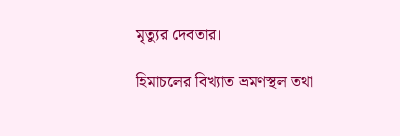মৃত্যুর দেবতার।

হিমাচলের বিখ্যাত ভ্রমণস্থল তথা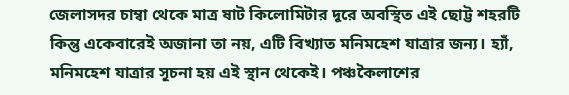জেলাসদর চাম্বা থেকে মাত্র ষাট কিলোমিটার দূরে অবস্থিত এই ছোট্ট শহরটি কিন্তু একেবারেই অজানা তা নয়, এটি বিখ্যাত মনিমহেশ যাত্রার জন্য। হ্যাঁ, মনিমহেশ যাত্রার সূচনা হয় এই স্থান থেকেই। পঞ্চকৈলাশের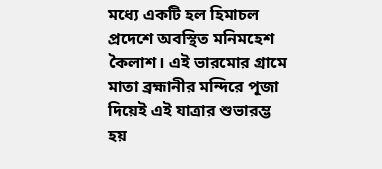মধ্যে একটি হল হিমাচল প্রদেশে অবস্থিত মনিমহেশ কৈলাশ। এই ভারমোর গ্রামে মাতা ব্রহ্মানীর মন্দিরে পূজা দিয়েই এই যাত্রার শুভারম্ভ হয়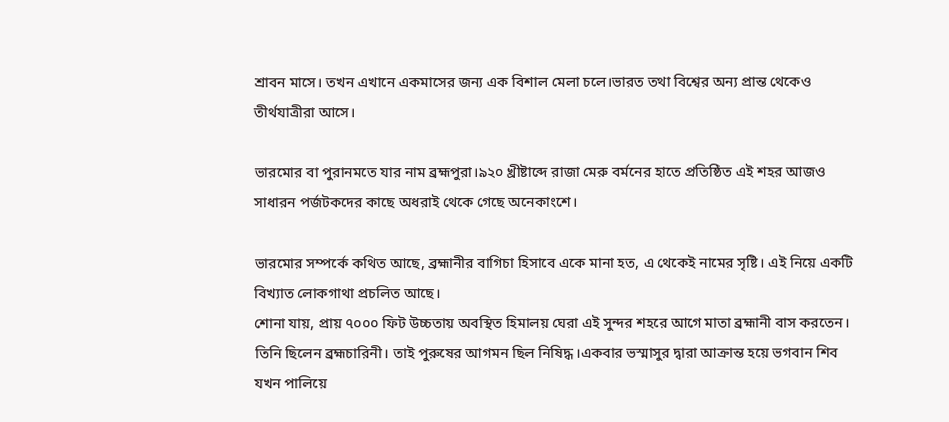শ্রাবন মাসে। তখন এখানে একমাসের জন্য এক বিশাল মেলা চলে।ভারত তথা বিশ্বের অন্য প্রান্ত থেকেও তীর্থযাত্রীরা আসে।

ভারমোর বা পুরানমতে যার নাম ব্রহ্মপুরা।৯২০ খ্রীষ্টাব্দে রাজা মেরু বর্মনের হাতে প্রতিষ্ঠিত এই শহর আজও সাধারন পর্জটকদের কাছে অধরাই থেকে গেছে অনেকাংশে।

ভারমোর সম্পর্কে কথিত আছে, ব্রহ্মানীর বাগিচা হিসাবে একে মানা হত, এ থেকেই নামের সৃষ্টি। এই নিয়ে একটি বিখ্যাত লোকগাথা প্রচলিত আছে।
শোনা যায়, প্রায় ৭০০০ ফিট উচ্চতায় অবস্থিত হিমালয় ঘেরা এই সুন্দর শহরে আগে মাতা ব্রহ্মানী বাস করতেন। তিনি ছিলেন ব্রহ্মচারিনী। তাই পুরুষের আগমন ছিল নিষিদ্ধ।একবার ভস্মাসুর দ্বারা আক্রান্ত হয়ে ভগবান শিব যখন পালিয়ে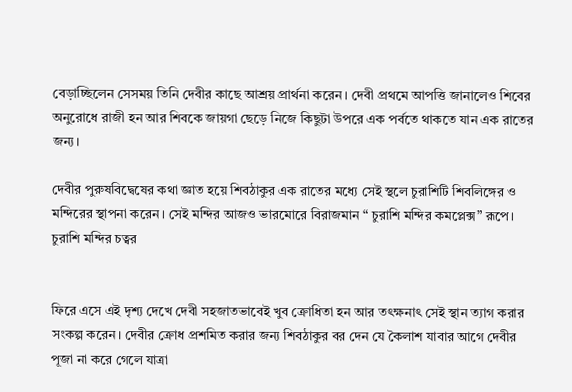বেড়াচ্ছিলেন সেসময় তিনি দেবীর কাছে আশ্রয় প্রার্থনা করেন। দেবী প্রথমে আপত্তি জানালেও শিবের অনুরোধে রাজী হন আর শিবকে জায়গা ছেড়ে নিজে কিছুটা উপরে এক পর্বতে থাকতে যান এক রাতের জন্য।

দেবীর পুরুষবিদ্বেষের কথা জ্ঞাত হয়ে শিবঠাকুর এক রাতের মধ্যে সেই স্থলে চুরাশিটি শিবলিঙ্গের ও মন্দিরের স্থাপনা করেন। সেই মন্দির আজও ভারমোরে বিরাজমান “ চুরাশি মন্দির কমপ্লেক্স” রূপে।
চুরাশি মন্দির চত্বর


ফিরে এসে এই দৃশ্য দেখে দেবী সহজাতভাবেই খুব ক্রোধিতা হন আর তৎক্ষনাৎ সেই স্থান ত্যাগ করার সংকল্প করেন। দেবীর ক্রোধ প্রশমিত করার জন্য শিবঠাকুর বর দেন যে কৈলাশ যাবার আগে দেবীর পূজা না করে গেলে যাত্রা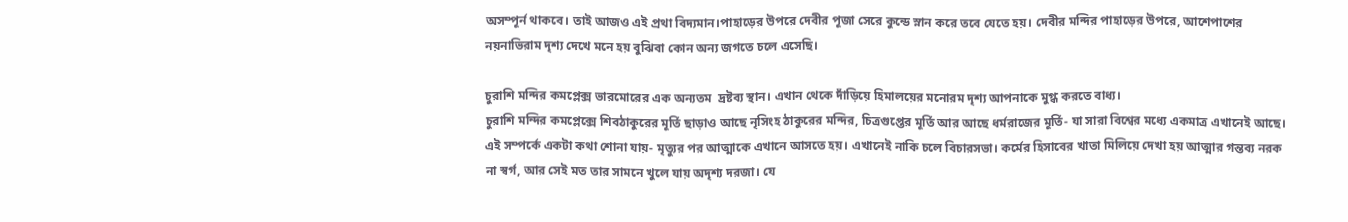অসম্পূর্ন থাকবে। তাই আজও এই প্রথা বিদ্যমান।পাহাড়ের উপরে দেবীর পূজা সেরে কুন্ডে স্নান করে তবে যেতে হয়। দেবীর মন্দির পাহাড়ের উপরে, আশেপাশের নয়নাভিরাম দৃশ্য দেখে মনে হয় বুঝিবা কোন অন্য জগতে চলে এসেছি।

চুরাশি মন্দির কমপ্লেক্স ভারমোরের এক অন্যতম  দ্রষ্টব্য স্থান। এখান থেকে দাঁড়িয়ে হিমালয়ের মনোরম দৃশ্য আপনাকে মুগ্ধ করতে বাধ্য।
চুরাশি মন্দির কমপ্লেক্সে শিবঠাকুরের মূর্তি ছাড়াও আছে নৃসিংহ ঠাকুরের মন্দির, চিত্রগুপ্তের মূর্তি আর আছে ধর্মরাজের মূর্তি- যা সারা বিশ্বের মধ্যে একমাত্র এখানেই আছে। এই সম্পর্কে একটা কথা শোনা যায়- মৃত্যুর পর আত্মাকে এখানে আসতে হয়। এখানেই নাকি চলে বিচারসভা। কর্মের হিসাবের খাতা মিলিয়ে দেখা হয় আত্মার গন্তব্য নরক না স্বর্গ, আর সেই মত তার সামনে খুলে যায় অদৃশ্য দরজা। যে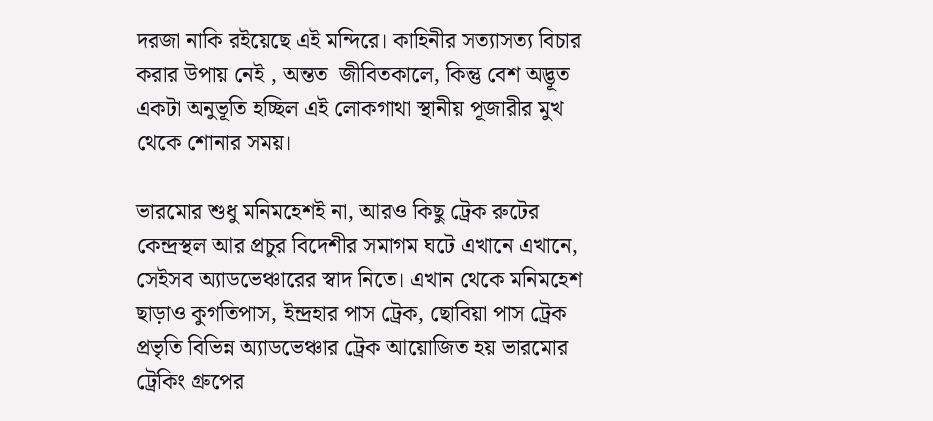দরজা নাকি রইয়েছে এই মন্দিরে। কাহিনীর সত্যাসত্য বিচার করার উপায় নেই , অন্তত  জীবিতকালে, কিন্তু বেশ অদ্ভূত একটা অনুভূতি হচ্ছিল এই লোকগাথা স্থানীয় পূজারীর মুখ থেকে শোনার সময়।

ভারমোর শুধু মনিমহেশই না, আরও কিছু ট্রেক রুটের কেন্দ্রস্থল আর প্রচুর বিদেশীর সমাগম ঘটে এখানে এখানে, সেইসব অ্যাডভেঞ্চারের স্বাদ নিতে। এখান থেকে মনিমহেশ ছাড়াও কুগতিপাস, ইন্দ্রহার পাস ট্রেক, ছোবিয়া পাস ট্রেক প্রভৃতি বিভিন্ন অ্যাডভেঞ্চার ট্রেক আয়োজিত হয় ভারমোর ট্রেকিং গ্রুপের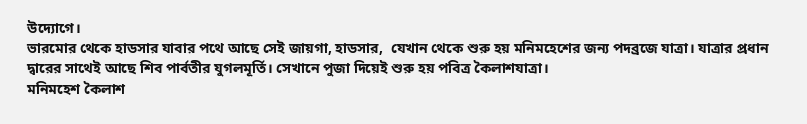উদ্যোগে।
ভারমোর থেকে হাডসার যাবার পথে আছে সেই জায়গা, হাডসার,  যেখান থেকে শুরু হয় মনিমহেশের জন্য পদব্রজে যাত্রা। যাত্রার প্রধান দ্বারের সাথেই আছে শিব পার্বতীর যুগলমূর্তি। সেখানে পুজা দিয়েই শুরু হয় পবিত্র কৈলাশযাত্রা।
মনিমহেশ কৈলাশ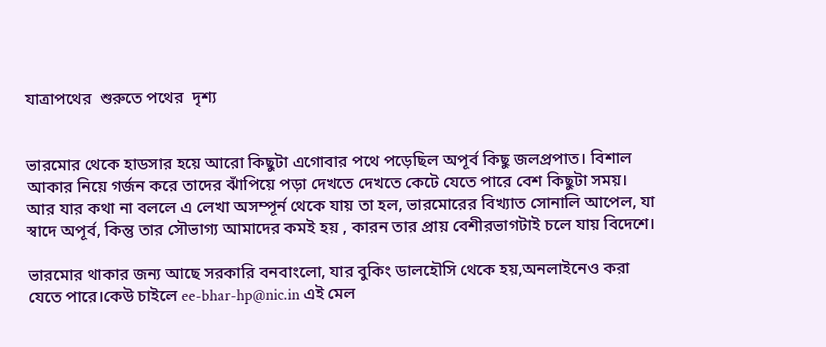যাত্রাপথের  শুরুতে পথের  দৃশ্য


ভারমোর থেকে হাডসার হয়ে আরো কিছুটা এগোবার পথে পড়েছিল অপূর্ব কিছু জলপ্রপাত। বিশাল আকার নিয়ে গর্জন করে তাদের ঝাঁপিয়ে পড়া দেখতে দেখতে কেটে যেতে পারে বেশ কিছুটা সময়।
আর যার কথা না বললে এ লেখা অসম্পূর্ন থেকে যায় তা হল, ভারমোরের বিখ্যাত সোনালি আপেল, যা স্বাদে অপূর্ব, কিন্তু তার সৌভাগ্য আমাদের কমই হয় , কারন তার প্রায় বেশীরভাগটাই চলে যায় বিদেশে।

ভারমোর থাকার জন্য আছে সরকারি বনবাংলো, যার বুকিং ডালহৌসি থেকে হয়,অনলাইনেও করা যেতে পারে।কেউ চাইলে ee-bhar-hp@nic.in এই মেল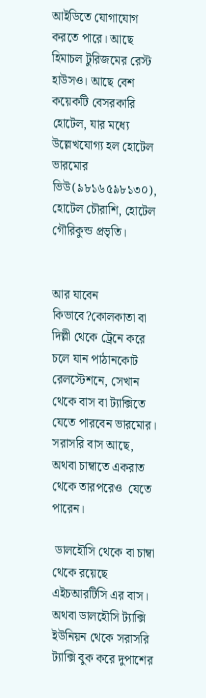আইডিতে যোগাযোগ করতে পারে। আছে হিমাচল টুরিজমের রেস্ট হাউসও। আছে বেশ কয়েকটি বেসরকারি হোটেল, যার মধ্যে উল্লেখযোগ্য হল হোটেল ভারমোর ভিউ(৯৮১৬৫৯৮১৩০), হোটেল চৌরাশি, হোটেল গৌরিকুন্ড প্রভৃতি।


আর যাবেন কিভাবে?কোলকাতা বা দিল্লী থেকে ট্রেনে করে চলে যান পাঠানকোট রেলস্টেশনে, সেখান থেকে বাস বা ট্যাক্সিতে যেতে পারবেন ভারমোর। সরাসরি বাস আছে, অথবা চাম্বাতে একরাত থেকে তারপরেও  যেতে পারেন।

 ডালহৌসি থেকে বা চাম্বা থেকে রয়েছে এইচআরটিসি এর বাস। অথবা ডালহৌসি ট্যাক্সি ইউনিয়ন থেকে সরাসরি ট্যাক্সি বুক করে দুপাশের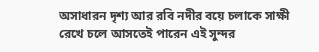অসাধারন দৃশ্য আর রবি নদীর বয়ে চলাকে সাক্ষী রেখে চলে আসতেই পারেন এই সুন্দর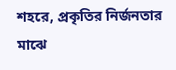শহরে, প্রকৃতির নির্জনতার মাঝে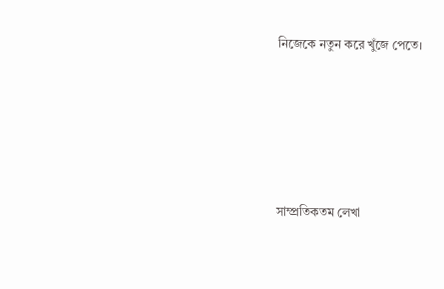নিজেকে নতুন করে খুঁজে পেতে।






সাম্প্রতিকতম লেখা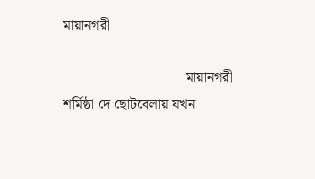মায়ানগরী

                                  মায়ানগরী                                   শর্মিষ্ঠা দে ছোটবেলায় যখন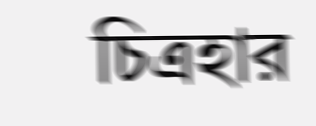চিত্রহার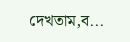দেখতাম,ব...